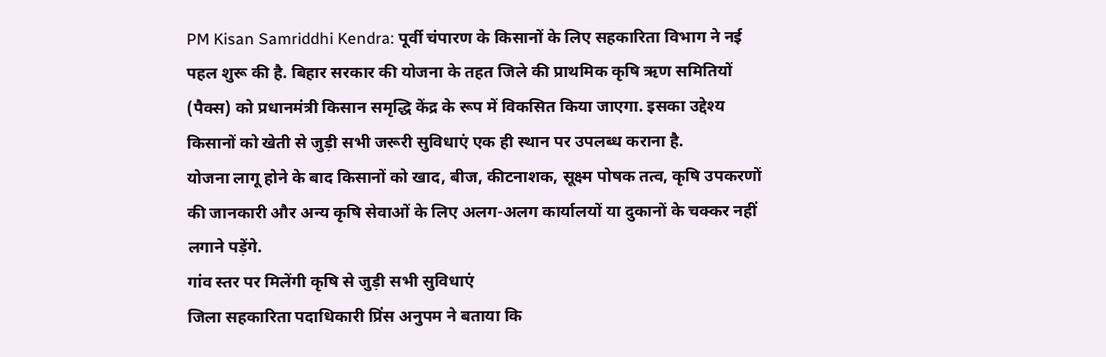PM Kisan Samriddhi Kendra: पूर्वी चंपारण के किसानों के लिए सहकारिता विभाग ने नई पहल शुरू की है. बिहार सरकार की योजना के तहत जिले की प्राथमिक कृषि ऋण समितियों (पैक्स) को प्रधानमंत्री किसान समृद्धि केंद्र के रूप में विकसित किया जाएगा. इसका उद्देश्य किसानों को खेती से जुड़ी सभी जरूरी सुविधाएं एक ही स्थान पर उपलब्ध कराना है.
योजना लागू होने के बाद किसानों को खाद, बीज, कीटनाशक, सूक्ष्म पोषक तत्व, कृषि उपकरणों की जानकारी और अन्य कृषि सेवाओं के लिए अलग-अलग कार्यालयों या दुकानों के चक्कर नहीं लगाने पड़ेंगे.
गांव स्तर पर मिलेंगी कृषि से जुड़ी सभी सुविधाएं
जिला सहकारिता पदाधिकारी प्रिंस अनुपम ने बताया कि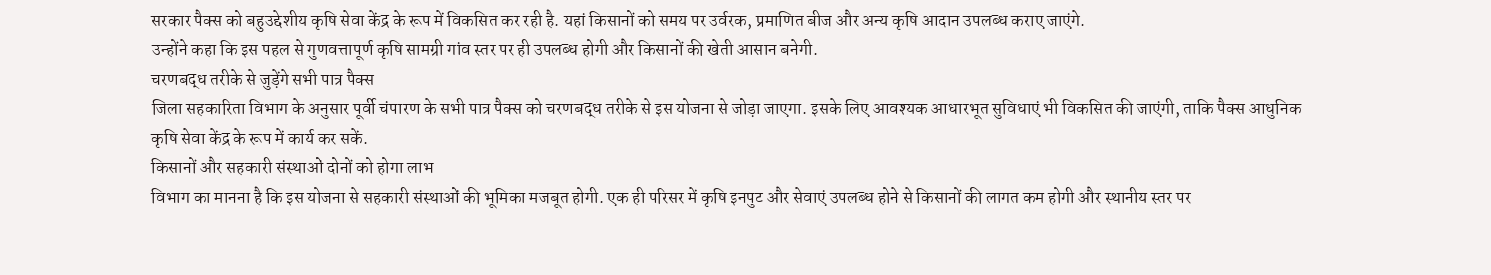सरकार पैक्स को बहुउद्देशीय कृषि सेवा केंद्र के रूप में विकसित कर रही है. यहां किसानों को समय पर उर्वरक, प्रमाणित बीज और अन्य कृषि आदान उपलब्ध कराए जाएंगे.
उन्होंने कहा कि इस पहल से गुणवत्तापूर्ण कृषि सामग्री गांव स्तर पर ही उपलब्ध होगी और किसानों की खेती आसान बनेगी.
चरणबद्ध तरीके से जुड़ेंगे सभी पात्र पैक्स
जिला सहकारिता विभाग के अनुसार पूर्वी चंपारण के सभी पात्र पैक्स को चरणबद्ध तरीके से इस योजना से जोड़ा जाएगा. इसके लिए आवश्यक आधारभूत सुविधाएं भी विकसित की जाएंगी, ताकि पैक्स आधुनिक कृषि सेवा केंद्र के रूप में कार्य कर सकें.
किसानों और सहकारी संस्थाओं दोनों को होगा लाभ
विभाग का मानना है कि इस योजना से सहकारी संस्थाओं की भूमिका मजबूत होगी. एक ही परिसर में कृषि इनपुट और सेवाएं उपलब्ध होने से किसानों की लागत कम होगी और स्थानीय स्तर पर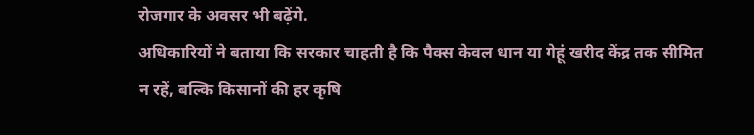रोजगार के अवसर भी बढ़ेंगे.
अधिकारियों ने बताया कि सरकार चाहती है कि पैक्स केवल धान या गेहूं खरीद केंद्र तक सीमित न रहें, बल्कि किसानों की हर कृषि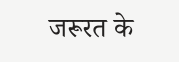जरूरत के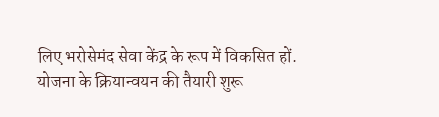लिए भरोसेमंद सेवा केंद्र के रूप में विकसित हों.
योजना के क्रियान्वयन की तैयारी शुरू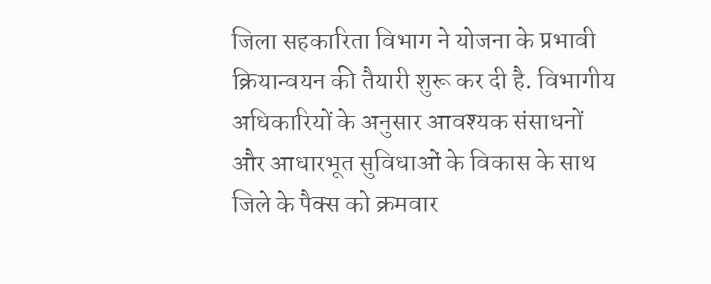जिला सहकारिता विभाग ने योजना के प्रभावी क्रियान्वयन की तैयारी शुरू कर दी है. विभागीय अधिकारियों के अनुसार आवश्यक संसाधनों और आधारभूत सुविधाओं के विकास के साथ जिले के पैक्स को क्रमवार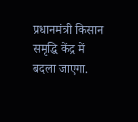प्रधानमंत्री किसान समृद्धि केंद्र में बदला जाएगा.